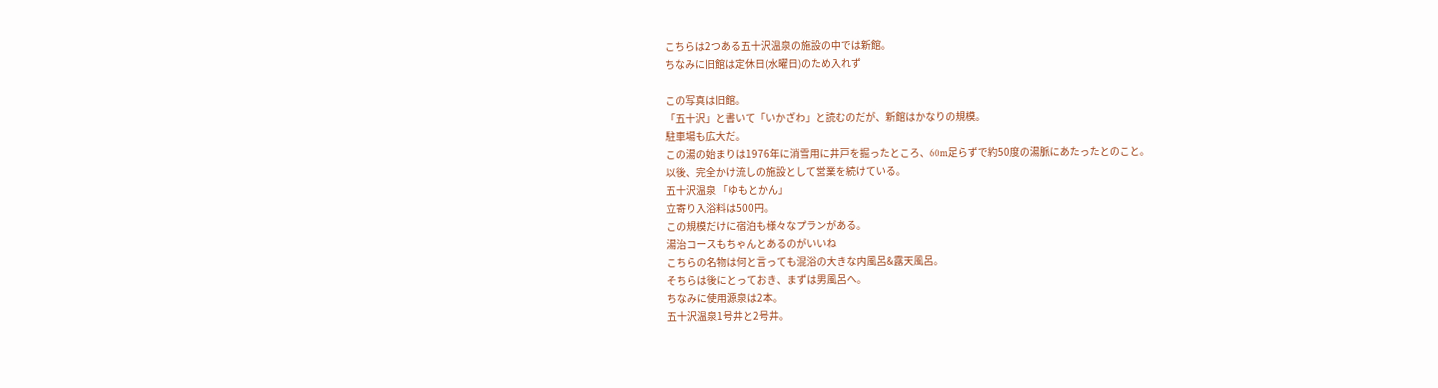こちらは2つある五十沢温泉の施設の中では新館。
ちなみに旧館は定休日(水曜日)のため入れず

この写真は旧館。
「五十沢」と書いて「いかざわ」と読むのだが、新館はかなりの規模。
駐車場も広大だ。
この湯の始まりは1976年に消雪用に井戸を掘ったところ、60m足らずで約50度の湯脈にあたったとのこと。
以後、完全かけ流しの施設として営業を続けている。
五十沢温泉 「ゆもとかん」
立寄り入浴料は500円。
この規模だけに宿泊も様々なプランがある。
湯治コースもちゃんとあるのがいいね
こちらの名物は何と言っても混浴の大きな内風呂&露天風呂。
そちらは後にとっておき、まずは男風呂へ。
ちなみに使用源泉は2本。
五十沢温泉1号井と2号井。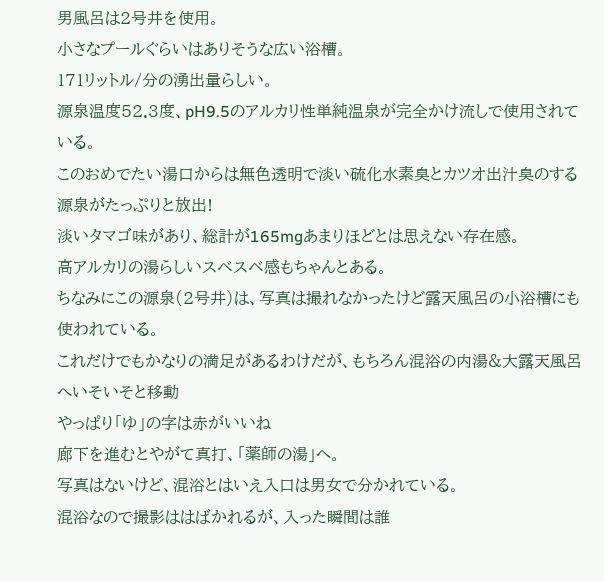男風呂は2号井を使用。
小さなプールぐらいはありそうな広い浴槽。
171リットル/分の湧出量らしい。
源泉温度52.3度、pH9.5のアルカリ性単純温泉が完全かけ流しで使用されている。
このおめでたい湯口からは無色透明で淡い硫化水素臭とカツオ出汁臭のする源泉がたっぷりと放出!
淡いタマゴ味があり、総計が165mgあまりほどとは思えない存在感。
高アルカリの湯らしいスベスベ感もちゃんとある。
ちなみにこの源泉(2号井)は、写真は撮れなかったけど露天風呂の小浴槽にも使われている。
これだけでもかなりの満足があるわけだが、もちろん混浴の内湯&大露天風呂へいそいそと移動
やっぱり「ゆ」の字は赤がいいね
廊下を進むとやがて真打、「薬師の湯」へ。
写真はないけど、混浴とはいえ入口は男女で分かれている。
混浴なので撮影ははばかれるが、入った瞬間は誰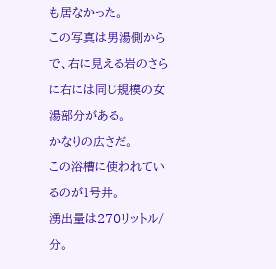も居なかった。
この写真は男湯側からで、右に見える岩のさらに右には同じ規模の女湯部分がある。
かなりの広さだ。
この浴槽に使われているのが1号井。
湧出量は270リットル/分。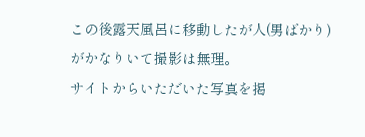この後露天風呂に移動したが人(男ばかり)がかなりいて撮影は無理。
サイトからいただいた写真を掲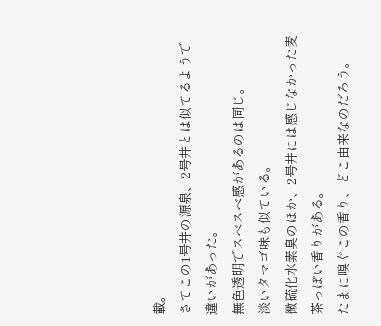載。
さてこの1号井の源泉、2号井とは似てるようで違いがあった。
無色透明でスベスベ感があるのは同じ。
淡いタマゴ味も似ている。
微硫化水素臭のほか、2号井には感じなかった麦茶っぽい香りがある。
たまに嗅ぐこの香り、どこ由来なのだろう。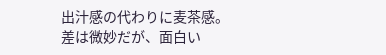出汁感の代わりに麦茶感。
差は微妙だが、面白い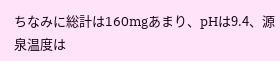ちなみに総計は160mgあまり、pHは9.4、源泉温度は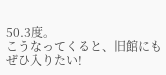50.3度。
こうなってくると、旧館にもぜひ入りたい!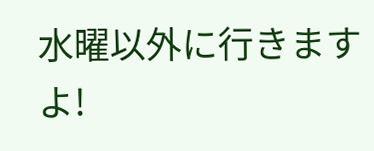水曜以外に行きますよ!